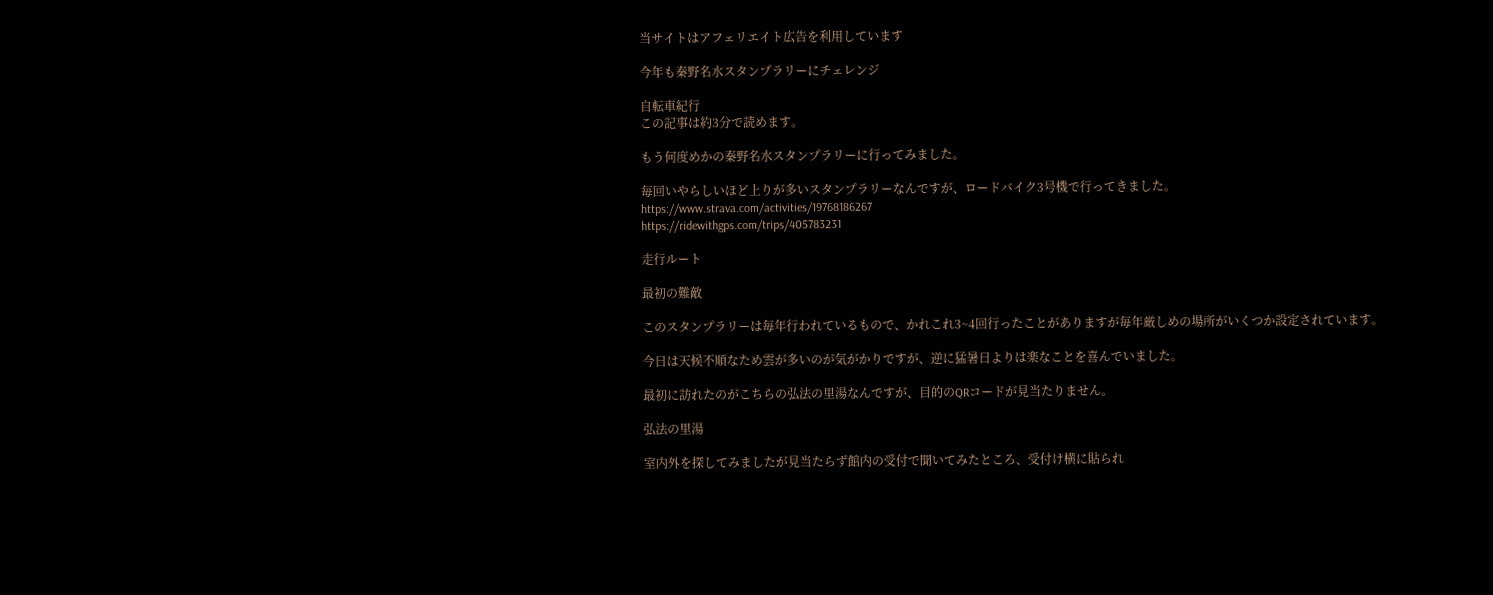当サイトはアフェリエイト広告を利用しています

今年も秦野名水スタンプラリーにチェレンジ

自転車紀行
この記事は約3分で読めます。

もう何度めかの秦野名水スタンプラリーに行ってみました。

毎回いやらしいほど上りが多いスタンプラリーなんですが、ロードバイク3号機で行ってきました。
https://www.strava.com/activities/19768186267
https://ridewithgps.com/trips/405783231

走行ルート

最初の難敵

このスタンプラリーは毎年行われているもので、かれこれ3~4回行ったことがありますが毎年厳しめの場所がいくつか設定されています。

今日は天候不順なため雲が多いのが気がかりですが、逆に猛暑日よりは楽なことを喜んでいました。

最初に訪れたのがこちらの弘法の里湯なんですが、目的のQRコードが見当たりません。

弘法の里湯

室内外を探してみましたが見当たらず館内の受付で聞いてみたところ、受付け横に貼られ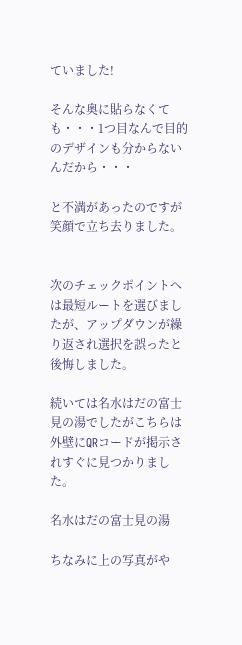ていました!

そんな奥に貼らなくても・・・1つ目なんで目的のデザインも分からないんだから・・・

と不満があったのですが笑顔で立ち去りました。


次のチェックポイントへは最短ルートを選びましたが、アップダウンが繰り返され選択を誤ったと後悔しました。

続いては名水はだの富士見の湯でしたがこちらは外壁にQRコードが掲示されすぐに見つかりました。

名水はだの富士見の湯

ちなみに上の写真がや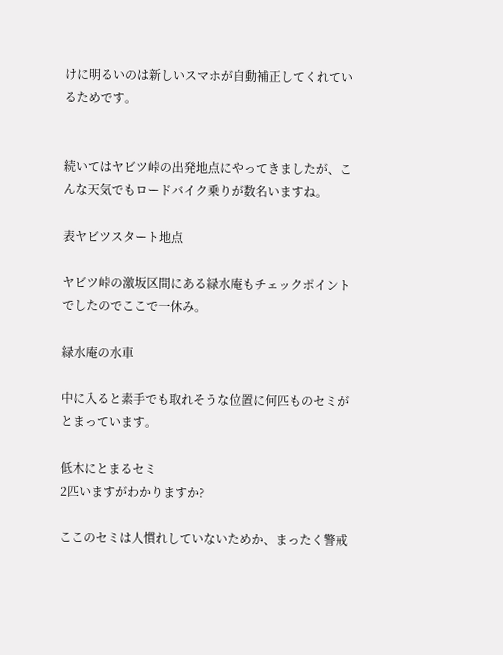けに明るいのは新しいスマホが自動補正してくれているためです。


続いてはヤビツ峠の出発地点にやってきましたが、こんな天気でもロードバイク乗りが数名いますね。

表ヤビツスタート地点

ヤビツ峠の激坂区間にある緑水庵もチェックポイントでしたのでここで一休み。

緑水庵の水車

中に入ると素手でも取れそうな位置に何匹ものセミがとまっています。

低木にとまるセミ
2匹いますがわかりますか?

ここのセミは人慣れしていないためか、まったく警戒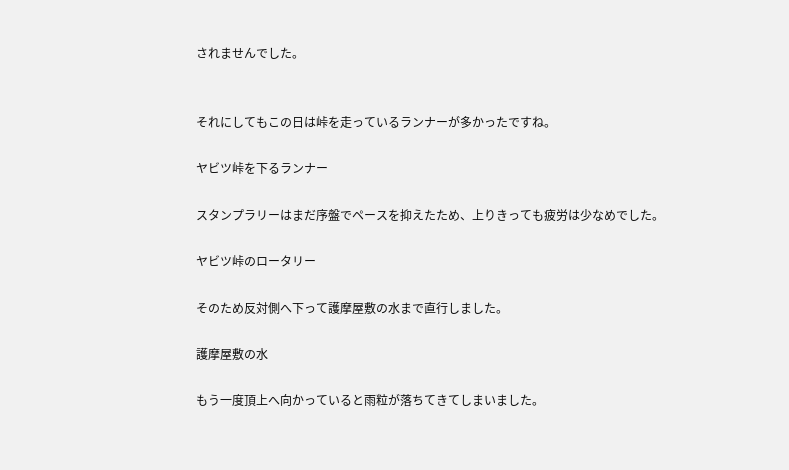されませんでした。


それにしてもこの日は峠を走っているランナーが多かったですね。

ヤビツ峠を下るランナー

スタンプラリーはまだ序盤でペースを抑えたため、上りきっても疲労は少なめでした。

ヤビツ峠のロータリー

そのため反対側へ下って護摩屋敷の水まで直行しました。

護摩屋敷の水

もう一度頂上へ向かっていると雨粒が落ちてきてしまいました。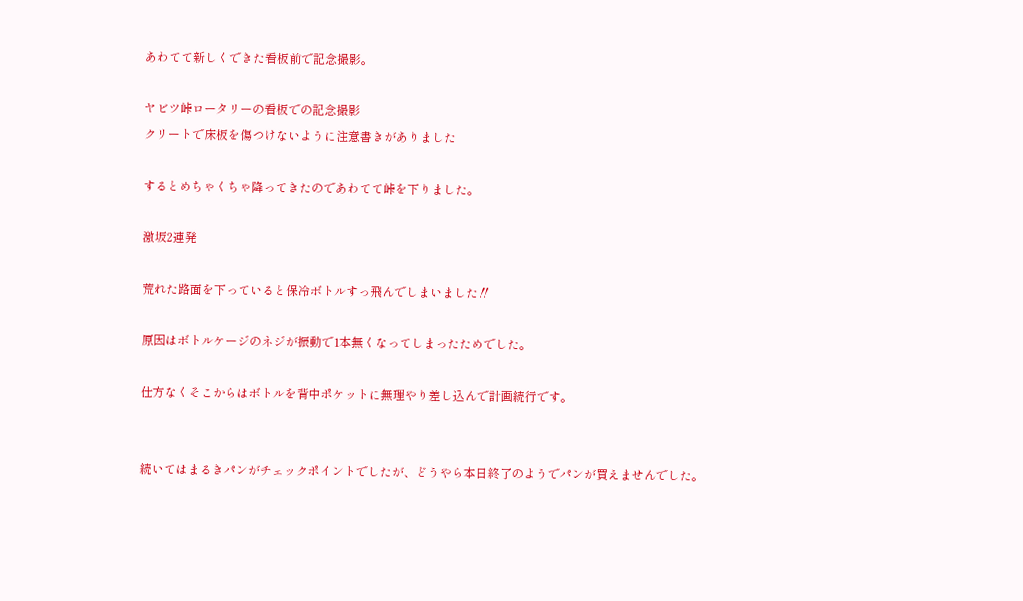あわてて新しくできた看板前で記念撮影。

ヤビツ峠ロータリーの看板での記念撮影
クリートで床板を傷つけないように注意書きがありました

するとめちゃくちゃ降ってきたのであわてて峠を下りました。

激坂2連発

荒れた路面を下っていると保冷ボトルすっ飛んでしまいました‼

原因はボトルケージのネジが振動で1本無くなってしまったためでした。

仕方なくそこからはボトルを背中ポケットに無理やり差し込んで計画続行です。


続いてはまるきパンがチェックポイントでしたが、どうやら本日終了のようでパンが買えませんでした。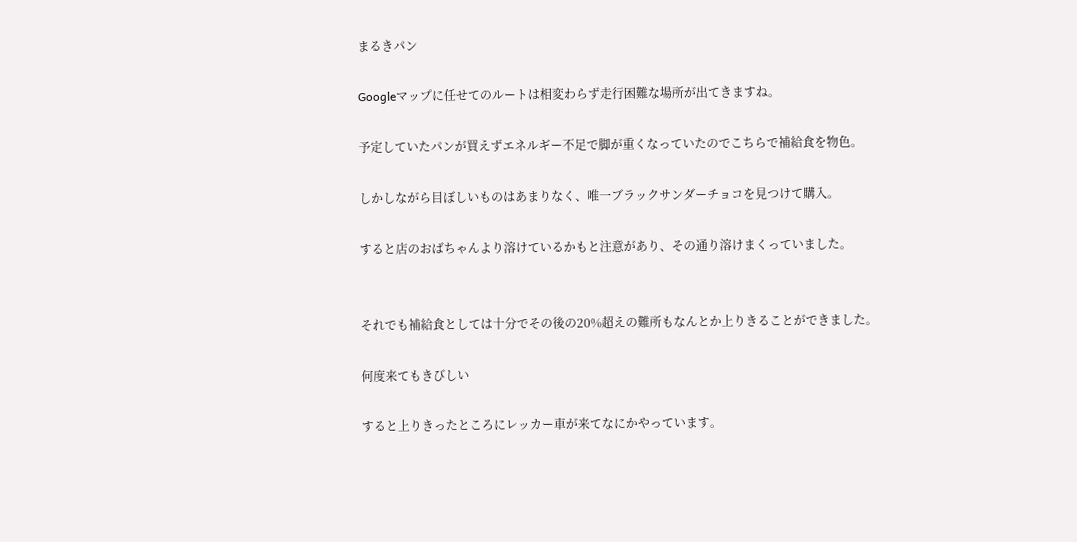まるきパン

Googleマップに任せてのルートは相変わらず走行困難な場所が出てきますね。

予定していたパンが買えずエネルギー不足で脚が重くなっていたのでこちらで補給食を物色。

しかしながら目ぼしいものはあまりなく、唯一ブラックサンダーチョコを見つけて購入。

すると店のおばちゃんより溶けているかもと注意があり、その通り溶けまくっていました。


それでも補給食としては十分でその後の20%超えの難所もなんとか上りきることができました。

何度来てもきびしい

すると上りきったところにレッカー車が来てなにかやっています。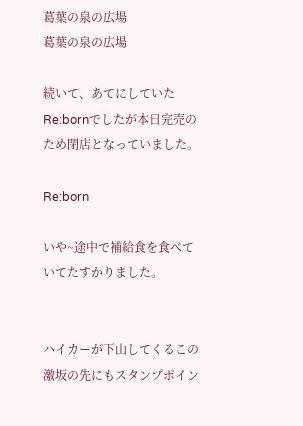葛葉の泉の広場
葛葉の泉の広場

続いて、あてにしていたRe:bornでしたが本日完売のため閉店となっていました。

Re:born

いや~途中で補給食を食べていてたすかりました。


ハイカーが下山してくるこの激坂の先にもスタンプポイン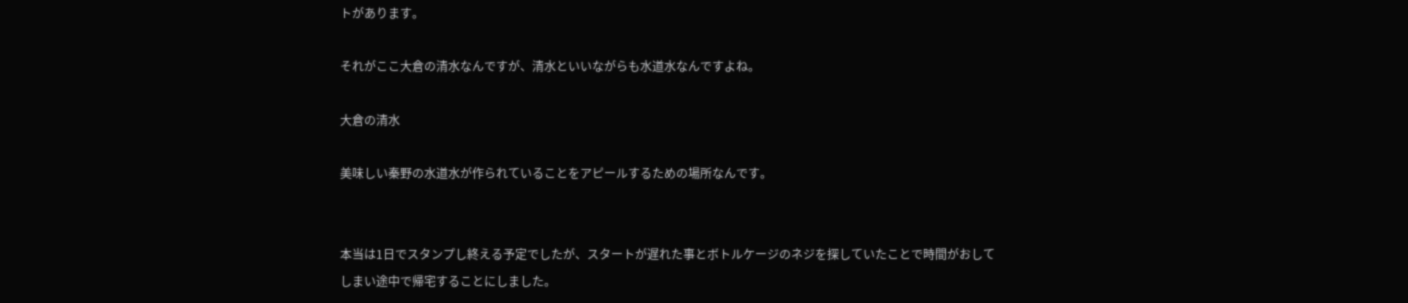トがあります。

それがここ大倉の清水なんですが、清水といいながらも水道水なんですよね。

大倉の清水

美味しい秦野の水道水が作られていることをアピールするための場所なんです。


本当は1日でスタンプし終える予定でしたが、スタートが遅れた事とボトルケージのネジを探していたことで時間がおしてしまい途中で帰宅することにしました。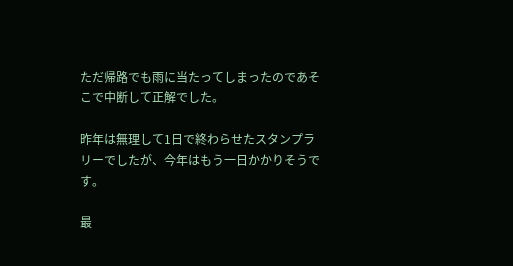ただ帰路でも雨に当たってしまったのであそこで中断して正解でした。

昨年は無理して1日で終わらせたスタンプラリーでしたが、今年はもう一日かかりそうです。

最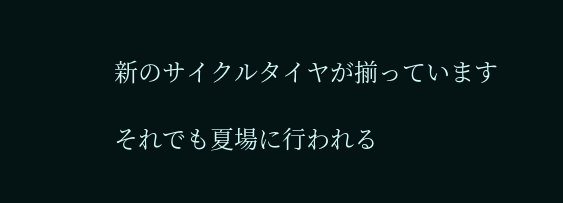新のサイクルタイヤが揃っています

それでも夏場に行われる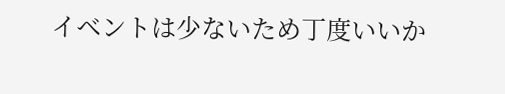イベントは少ないため丁度いいか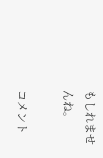もしれませんね。

コメント